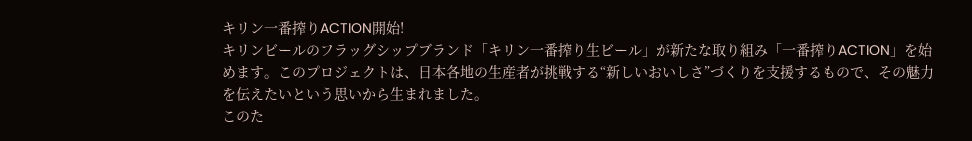キリン一番搾りACTION開始!
キリンビールのフラッグシップブランド「キリン一番搾り生ビール」が新たな取り組み「一番搾りACTION」を始めます。このプロジェクトは、日本各地の生産者が挑戦する“新しいおいしさ”づくりを支援するもので、その魅力を伝えたいという思いから生まれました。
このた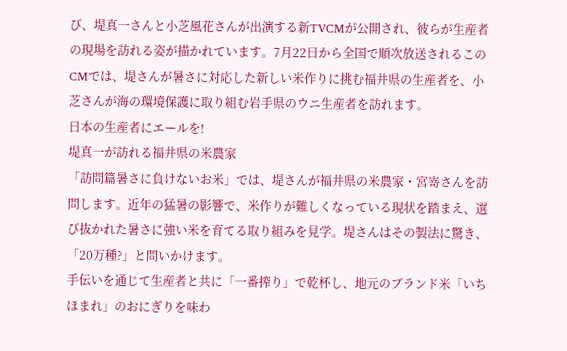び、堤真一さんと小芝風花さんが出演する新TVCMが公開され、彼らが生産者の現場を訪れる姿が描かれています。7月22日から全国で順次放送されるこのCMでは、堤さんが暑さに対応した新しい米作りに挑む福井県の生産者を、小芝さんが海の環境保護に取り組む岩手県のウニ生産者を訪れます。
日本の生産者にエールを!
堤真一が訪れる福井県の米農家
「訪問篇暑さに負けないお米」では、堤さんが福井県の米農家・宮嵜さんを訪問します。近年の猛暑の影響で、米作りが難しくなっている現状を踏まえ、選び抜かれた暑さに強い米を育てる取り組みを見学。堤さんはその製法に驚き、「20万種?」と問いかけます。
手伝いを通じて生産者と共に「一番搾り」で乾杯し、地元のブランド米「いちほまれ」のおにぎりを味わ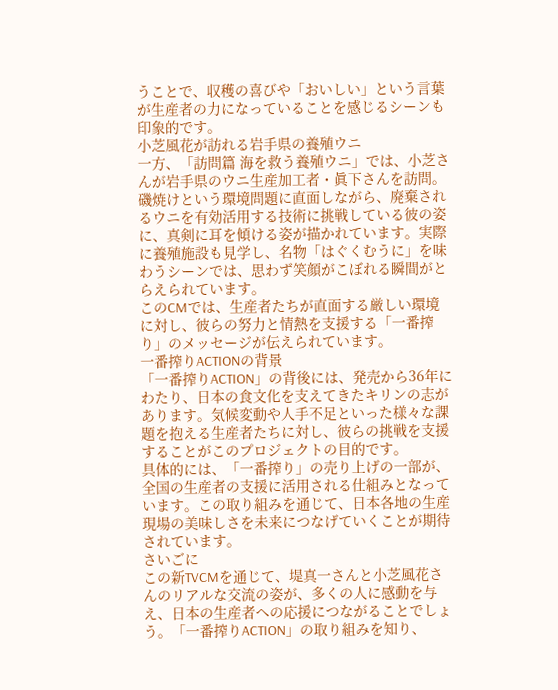うことで、収穫の喜びや「おいしい」という言葉が生産者の力になっていることを感じるシーンも印象的です。
小芝風花が訪れる岩手県の養殖ウニ
一方、「訪問篇 海を救う養殖ウニ」では、小芝さんが岩手県のウニ生産加工者・眞下さんを訪問。磯焼けという環境問題に直面しながら、廃棄されるウニを有効活用する技術に挑戦している彼の姿に、真剣に耳を傾ける姿が描かれています。実際に養殖施設も見学し、名物「はぐくむうに」を味わうシーンでは、思わず笑顔がこぼれる瞬間がとらえられています。
このCMでは、生産者たちが直面する厳しい環境に対し、彼らの努力と情熱を支援する「一番搾り」のメッセージが伝えられています。
一番搾りACTIONの背景
「一番搾りACTION」の背後には、発売から36年にわたり、日本の食文化を支えてきたキリンの志があります。気候変動や人手不足といった様々な課題を抱える生産者たちに対し、彼らの挑戦を支援することがこのプロジェクトの目的です。
具体的には、「一番搾り」の売り上げの一部が、全国の生産者の支援に活用される仕組みとなっています。この取り組みを通じて、日本各地の生産現場の美味しさを未来につなげていくことが期待されています。
さいごに
この新TVCMを通じて、堤真一さんと小芝風花さんのリアルな交流の姿が、多くの人に感動を与え、日本の生産者への応援につながることでしょう。「一番搾りACTION」の取り組みを知り、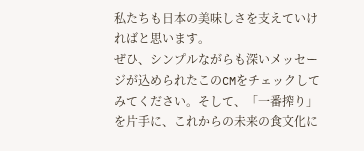私たちも日本の美味しさを支えていければと思います。
ぜひ、シンプルながらも深いメッセージが込められたこのCMをチェックしてみてください。そして、「一番搾り」を片手に、これからの未来の食文化に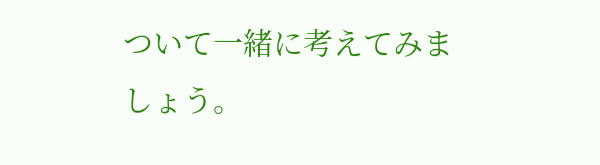ついて一緒に考えてみましょう。